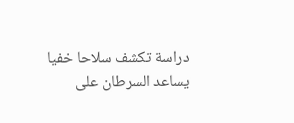دراسة تكشف سلاحا خفيا يساعد السرطان على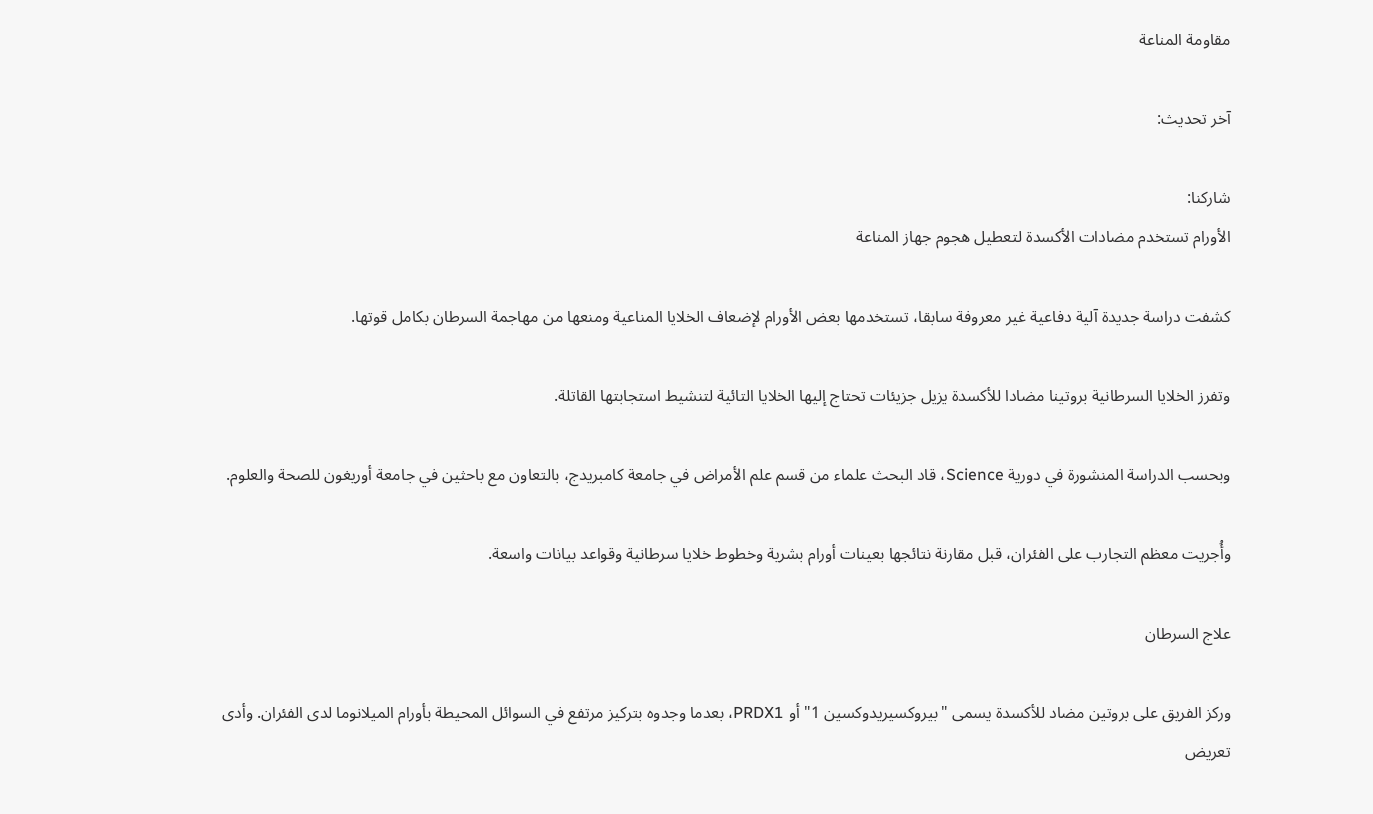مقاومة المناعة

آخر تحديث:

شاركنا:
الأورام تستخدم مضادات الأكسدة لتعطيل هجوم جهاز المناعة

كشفت دراسة جديدة آلية دفاعية غير معروفة سابقا، تستخدمها بعض الأورام لإضعاف الخلايا المناعية ومنعها من مهاجمة السرطان بكامل قوتها.

وتفرز الخلايا السرطانية بروتينا مضادا للأكسدة يزيل جزيئات تحتاج إليها الخلايا التائية لتنشيط استجابتها القاتلة.

وبحسب الدراسة المنشورة في دورية Science، قاد البحث علماء من قسم علم الأمراض في جامعة كامبريدج، بالتعاون مع باحثين في جامعة أوريغون للصحة والعلوم.

وأُجريت معظم التجارب على الفئران، قبل مقارنة نتائجها بعينات أورام بشرية وخطوط خلايا سرطانية وقواعد بيانات واسعة.

علاج السرطان

وركز الفريق على بروتين مضاد للأكسدة يسمى "بيروكسيريدوكسين 1" أو PRDX1، بعدما وجدوه بتركيز مرتفع في السوائل المحيطة بأورام الميلانوما لدى الفئران. وأدى تعريض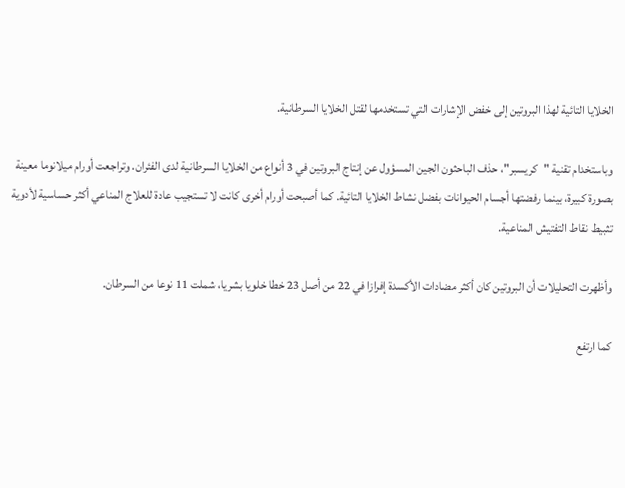الخلايا التائية لهذا البروتين إلى خفض الإشارات التي تستخدمها لقتل الخلايا السرطانية.

وباستخدام تقنية "كريسبر"، حذف الباحثون الجين المسؤول عن إنتاج البروتين في 3 أنواع من الخلايا السرطانية لدى الفئران. وتراجعت أورام ميلانوما معينة بصورة كبيرة، بينما رفضتها أجسام الحيوانات بفضل نشاط الخلايا التائية. كما أصبحت أورام أخرى كانت لا تستجيب عادة للعلاج المناعي أكثر حساسية لأدوية تثبيط نقاط التفتيش المناعية.

وأظهرت التحليلات أن البروتين كان أكثر مضادات الأكسدة إفرازا في 22 من أصل 23 خطا خلويا بشريا، شملت 11 نوعا من السرطان.

كما ارتفع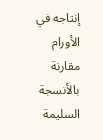إنتاجه في الأورام مقارنة بالأنسجة السليمة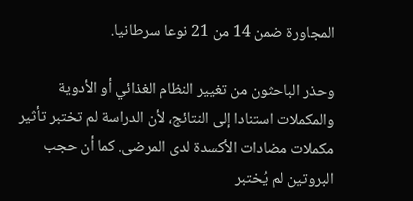المجاورة ضمن 14 من 21 نوعا سرطانيا.

وحذر الباحثون من تغيير النظام الغذائي أو الأدوية والمكملات استنادا إلى النتائج، لأن الدراسة لم تختبر تأثير مكملات مضادات الأكسدة لدى المرضى. كما أن حجب البروتين لم يُختبر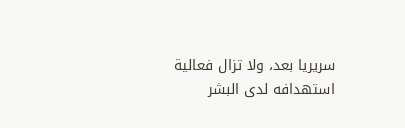سريريا بعد، ولا تزال فعالية استهدافه لدى البشر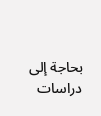بحاجة إلى دراسات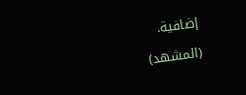إضافية.

(المشهد)